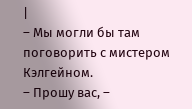|
– Мы могли бы там поговорить с мистером Кэлгейном.
– Прошу вас, –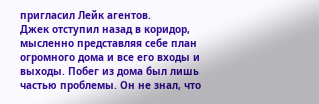пригласил Лейк агентов.
Джек отступил назад в коридор, мысленно представляя себе план огромного дома и все его входы и выходы. Побег из дома был лишь частью проблемы. Он не знал, что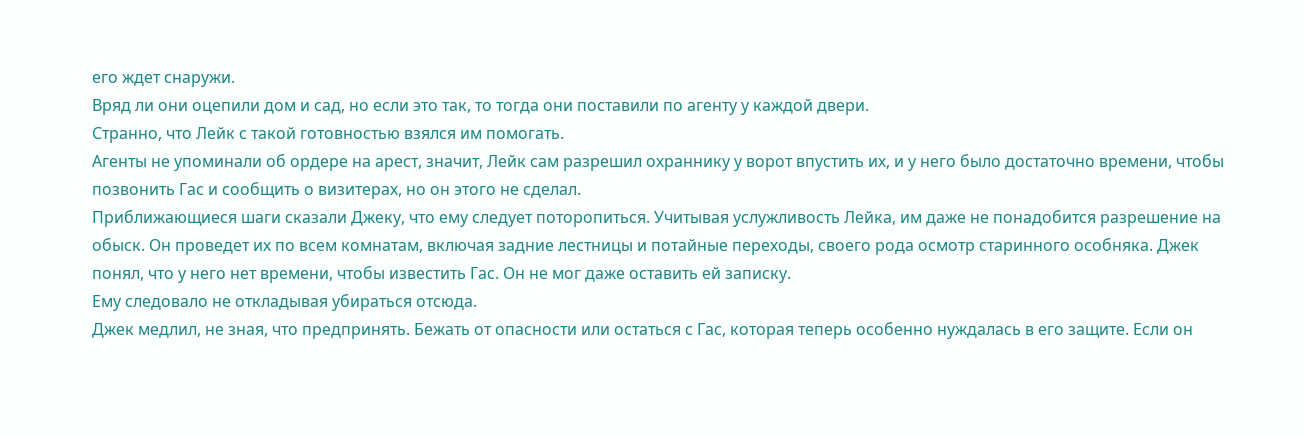его ждет снаружи.
Вряд ли они оцепили дом и сад, но если это так, то тогда они поставили по агенту у каждой двери.
Странно, что Лейк с такой готовностью взялся им помогать.
Агенты не упоминали об ордере на арест, значит, Лейк сам разрешил охраннику у ворот впустить их, и у него было достаточно времени, чтобы позвонить Гас и сообщить о визитерах, но он этого не сделал.
Приближающиеся шаги сказали Джеку, что ему следует поторопиться. Учитывая услужливость Лейка, им даже не понадобится разрешение на обыск. Он проведет их по всем комнатам, включая задние лестницы и потайные переходы, своего рода осмотр старинного особняка. Джек понял, что у него нет времени, чтобы известить Гас. Он не мог даже оставить ей записку.
Ему следовало не откладывая убираться отсюда.
Джек медлил, не зная, что предпринять. Бежать от опасности или остаться с Гас, которая теперь особенно нуждалась в его защите. Если он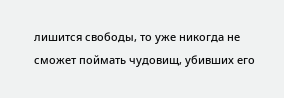лишится свободы, то уже никогда не сможет поймать чудовищ, убивших его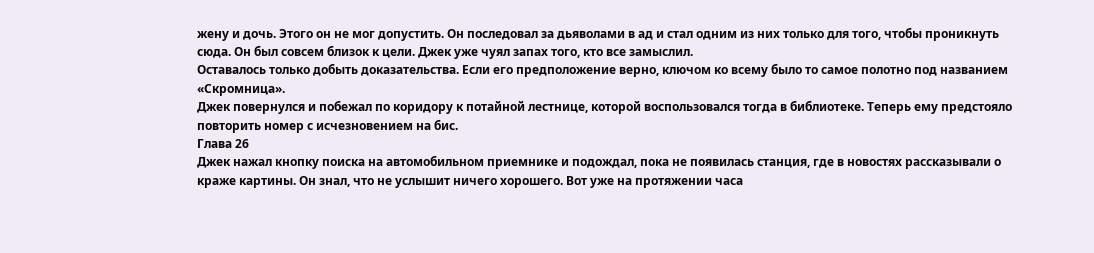жену и дочь. Этого он не мог допустить. Он последовал за дьяволами в ад и стал одним из них только для того, чтобы проникнуть сюда. Он был совсем близок к цели. Джек уже чуял запах того, кто все замыслил.
Оставалось только добыть доказательства. Если его предположение верно, ключом ко всему было то самое полотно под названием «Скромница».
Джек повернулся и побежал по коридору к потайной лестнице, которой воспользовался тогда в библиотеке. Теперь ему предстояло повторить номер с исчезновением на бис.
Глава 26
Джек нажал кнопку поиска на автомобильном приемнике и подождал, пока не появилась станция, где в новостях рассказывали о краже картины. Он знал, что не услышит ничего хорошего. Вот уже на протяжении часа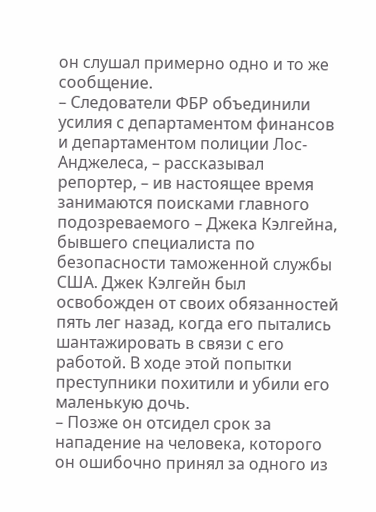он слушал примерно одно и то же сообщение.
– Следователи ФБР объединили усилия с департаментом финансов и департаментом полиции Лос-Анджелеса, – рассказывал репортер, – ив настоящее время занимаются поисками главного подозреваемого – Джека Кэлгейна, бывшего специалиста по безопасности таможенной службы США. Джек Кэлгейн был освобожден от своих обязанностей пять лег назад, когда его пытались шантажировать в связи с его работой. В ходе этой попытки преступники похитили и убили его маленькую дочь.
– Позже он отсидел срок за нападение на человека, которого он ошибочно принял за одного из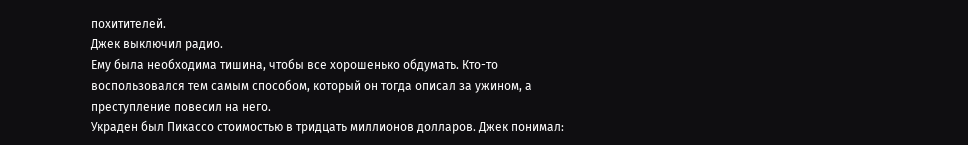похитителей.
Джек выключил радио.
Ему была необходима тишина, чтобы все хорошенько обдумать. Кто-то воспользовался тем самым способом, который он тогда описал за ужином, а преступление повесил на него.
Украден был Пикассо стоимостью в тридцать миллионов долларов. Джек понимал: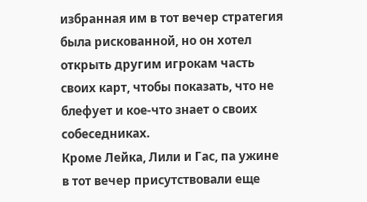избранная им в тот вечер стратегия была рискованной, но он хотел открыть другим игрокам часть своих карт, чтобы показать, что не блефует и кое-что знает о своих собеседниках.
Кроме Лейка, Лили и Гас, па ужине в тот вечер присутствовали еще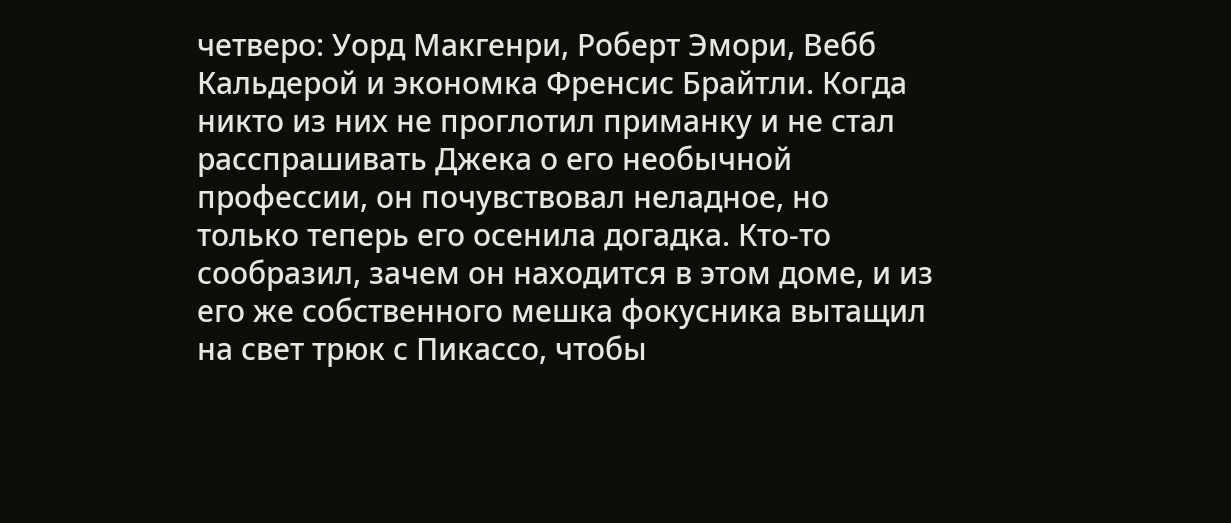четверо: Уорд Макгенри, Роберт Эмори, Вебб Кальдерой и экономка Френсис Брайтли. Когда никто из них не проглотил приманку и не стал расспрашивать Джека о его необычной профессии, он почувствовал неладное, но только теперь его осенила догадка. Кто-то сообразил, зачем он находится в этом доме, и из его же собственного мешка фокусника вытащил на свет трюк с Пикассо, чтобы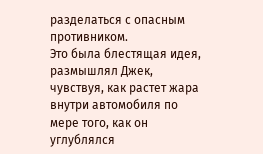разделаться с опасным противником.
Это была блестящая идея, размышлял Джек, чувствуя, как растет жара внутри автомобиля по мере того, как он углублялся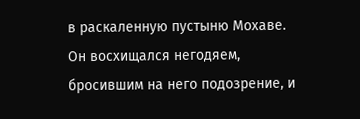в раскаленную пустыню Мохаве. Он восхищался негодяем, бросившим на него подозрение, и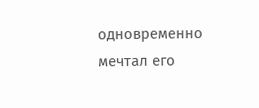одновременно мечтал его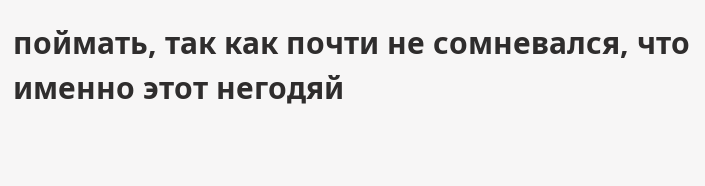поймать, так как почти не сомневался, что именно этот негодяй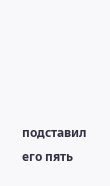подставил его пять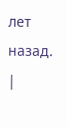лет назад. |